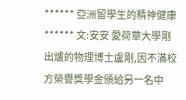****** 亞洲留學生的精神健康 ****** 文:安安 愛荷華大學剛出爐的物理博士盧剛,因不滿校方榮譽獎學金頒給另一名中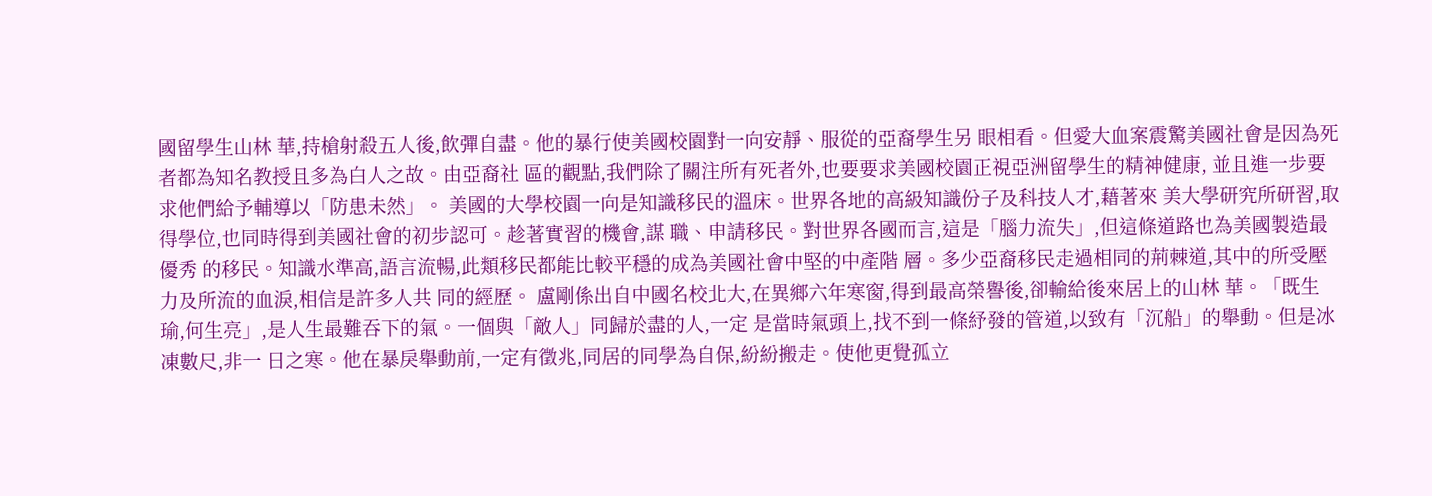國留學生山林 華,持槍射殺五人後,飲彈自盡。他的暴行使美國校園對一向安靜、服從的亞裔學生另 眼相看。但愛大血案震驚美國社會是因為死者都為知名教授且多為白人之故。由亞裔社 區的觀點,我們除了關注所有死者外,也要要求美國校園正視亞洲留學生的精神健康, 並且進一步要求他們給予輔導以「防患未然」。 美國的大學校園一向是知識移民的溫床。世界各地的高級知識份子及科技人才,藉著來 美大學研究所研習,取得學位,也同時得到美國社會的初步認可。趁著實習的機會,謀 職、申請移民。對世界各國而言,這是「腦力流失」,但這條道路也為美國製造最優秀 的移民。知識水準高,語言流暢,此類移民都能比較平穩的成為美國社會中堅的中產階 層。多少亞裔移民走過相同的荊棘道,其中的所受壓力及所流的血淚,相信是許多人共 同的經歷。 盧剛係出自中國名校北大,在異鄉六年寒窗,得到最高榮譽後,卻輸給後來居上的山林 華。「既生瑜,何生亮」,是人生最難吞下的氣。一個與「敵人」同歸於盡的人,一定 是當時氣頭上,找不到一條紓發的管道,以致有「沉船」的舉動。但是冰凍數尺,非一 日之寒。他在暴戾舉動前,一定有徵兆,同居的同學為自保,紛紛搬走。使他更覺孤立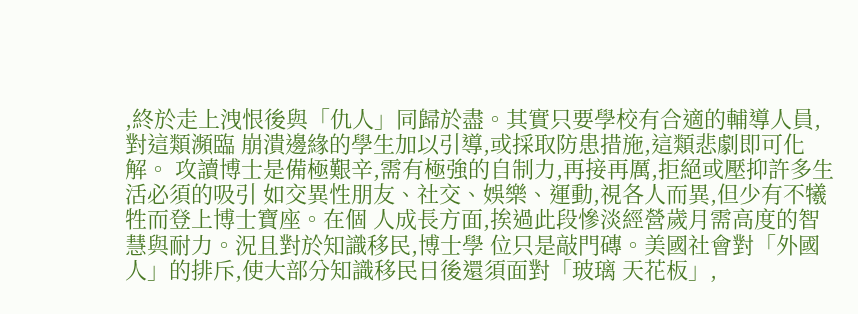,終於走上洩恨後與「仇人」同歸於盡。其實只要學校有合適的輔導人員,對這類瀕臨 崩潰邊緣的學生加以引導,或採取防患措施,這類悲劇即可化解。 攻讀博士是備極艱辛,需有極強的自制力,再接再厲,拒絕或壓抑許多生活必須的吸引 如交異性朋友、社交、娛樂、運動,視各人而異,但少有不犧牲而登上博士寶座。在個 人成長方面,挨過此段慘淡經營歲月需高度的智慧與耐力。況且對於知識移民,博士學 位只是敲門磚。美國社會對「外國人」的排斥,使大部分知識移民日後還須面對「玻璃 天花板」,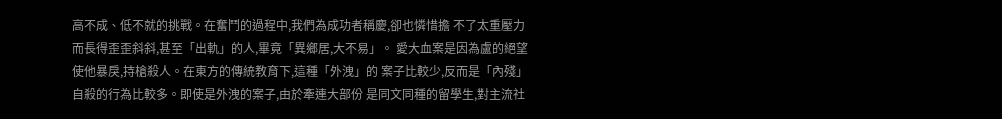高不成、低不就的挑戰。在奮鬥的過程中,我們為成功者稱慶,卻也憐惜擔 不了太重壓力而長得歪歪斜斜,甚至「出軌」的人,畢竟「異鄉居,大不易」。 愛大血案是因為盧的絕望使他暴戾,持槍殺人。在東方的傳統教育下,這種「外洩」的 案子比較少,反而是「內殘」自殺的行為比較多。即使是外洩的案子,由於牽連大部份 是同文同種的留學生,對主流社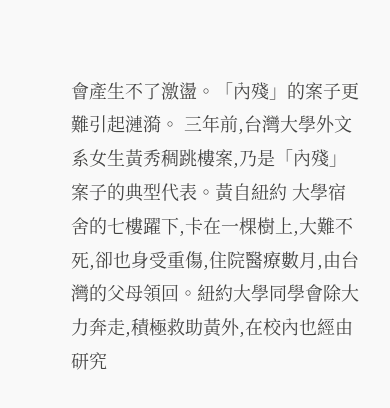會產生不了激盪。「內殘」的案子更難引起漣漪。 三年前,台灣大學外文系女生黃秀稠跳樓案,乃是「內殘」案子的典型代表。黃自紐約 大學宿舍的七樓躍下,卡在一棵樹上,大難不死,卻也身受重傷,住院醫療數月,由台 灣的父母領回。紐約大學同學會除大力奔走,積極救助黃外,在校內也經由研究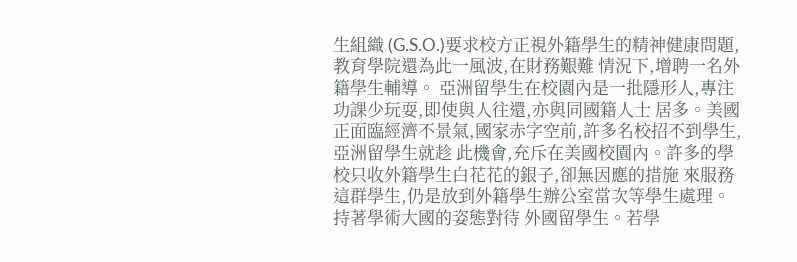生組織 (G.S.O.)要求校方正視外籍學生的精神健康問題,教育學院還為此一風波,在財務艱難 情況下,增聘一名外籍學生輔導。 亞洲留學生在校園內是一批隱形人,專注功課少玩耍,即使與人往還,亦與同國籍人士 居多。美國正面臨經濟不景氣,國家赤字空前,許多名校招不到學生,亞洲留學生就趁 此機會,充斥在美國校園內。許多的學校只收外籍學生白花花的銀子,卻無因應的措施 來服務這群學生,仍是放到外籍學生辦公室當次等學生處理。持著學術大國的姿態對待 外國留學生。若學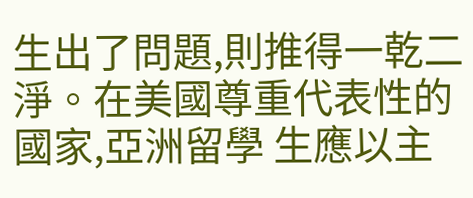生出了問題,則推得一乾二淨。在美國尊重代表性的國家,亞洲留學 生應以主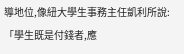導地位,像紐大學生事務主任凱利所說:「學生既是付錢者,應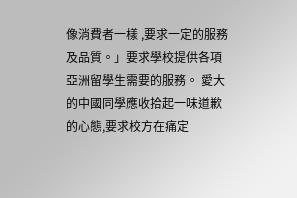像消費者一樣 ,要求一定的服務及品質。」要求學校提供各項亞洲留學生需要的服務。 愛大的中國同學應收拾起一味道歉的心態,要求校方在痛定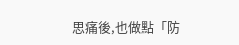思痛後,也做點「防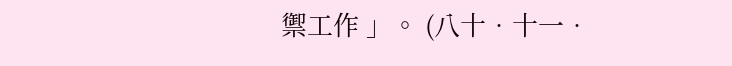禦工作 」。 (八十•十一•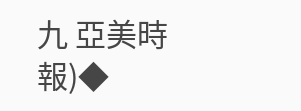九 亞美時報)◆